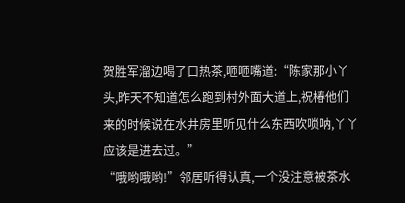贺胜军溜边喝了口热茶,咂咂嘴道:“陈家那小丫头,昨天不知道怎么跑到村外面大道上,祝椿他们来的时候说在水井房里听见什么东西吹唢呐,丫丫应该是进去过。”
“哦哟哦哟!”邻居听得认真,一个没注意被茶水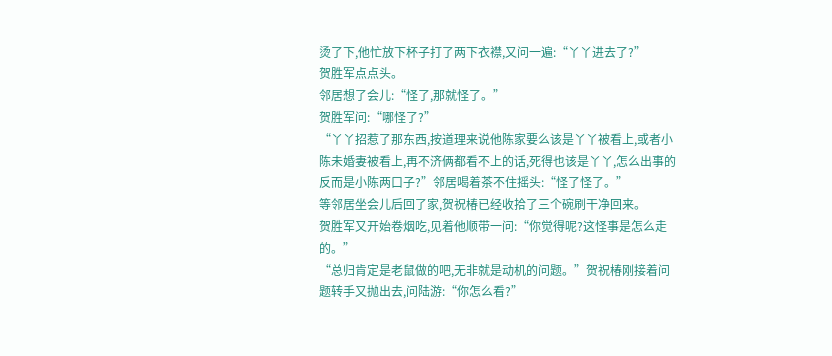烫了下,他忙放下杯子打了两下衣襟,又问一遍:“丫丫进去了?”
贺胜军点点头。
邻居想了会儿:“怪了,那就怪了。”
贺胜军问:“哪怪了?”
“丫丫招惹了那东西,按道理来说他陈家要么该是丫丫被看上,或者小陈未婚妻被看上,再不济俩都看不上的话,死得也该是丫丫,怎么出事的反而是小陈两口子?”邻居喝着茶不住摇头:“怪了怪了。”
等邻居坐会儿后回了家,贺祝椿已经收拾了三个碗刷干净回来。
贺胜军又开始卷烟吃,见着他顺带一问:“你觉得呢?这怪事是怎么走的。”
“总归肯定是老鼠做的吧,无非就是动机的问题。”贺祝椿刚接着问题转手又抛出去,问陆游:“你怎么看?”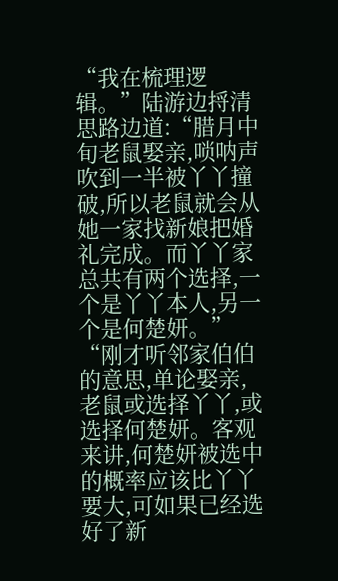“我在梳理逻辑。”陆游边捋清思路边道:“腊月中旬老鼠娶亲,唢呐声吹到一半被丫丫撞破,所以老鼠就会从她一家找新娘把婚礼完成。而丫丫家总共有两个选择,一个是丫丫本人,另一个是何楚妍。”
“刚才听邻家伯伯的意思,单论娶亲,老鼠或选择丫丫,或选择何楚妍。客观来讲,何楚妍被选中的概率应该比丫丫要大,可如果已经选好了新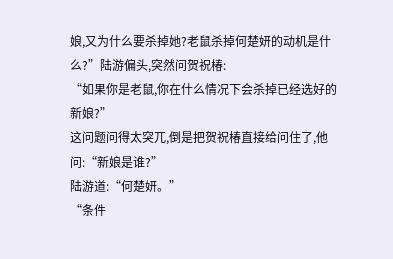娘,又为什么要杀掉她?老鼠杀掉何楚妍的动机是什么?”陆游偏头,突然问贺祝椿:
“如果你是老鼠,你在什么情况下会杀掉已经选好的新娘?”
这问题问得太突兀,倒是把贺祝椿直接给问住了,他问:“新娘是谁?”
陆游道:“何楚妍。”
“条件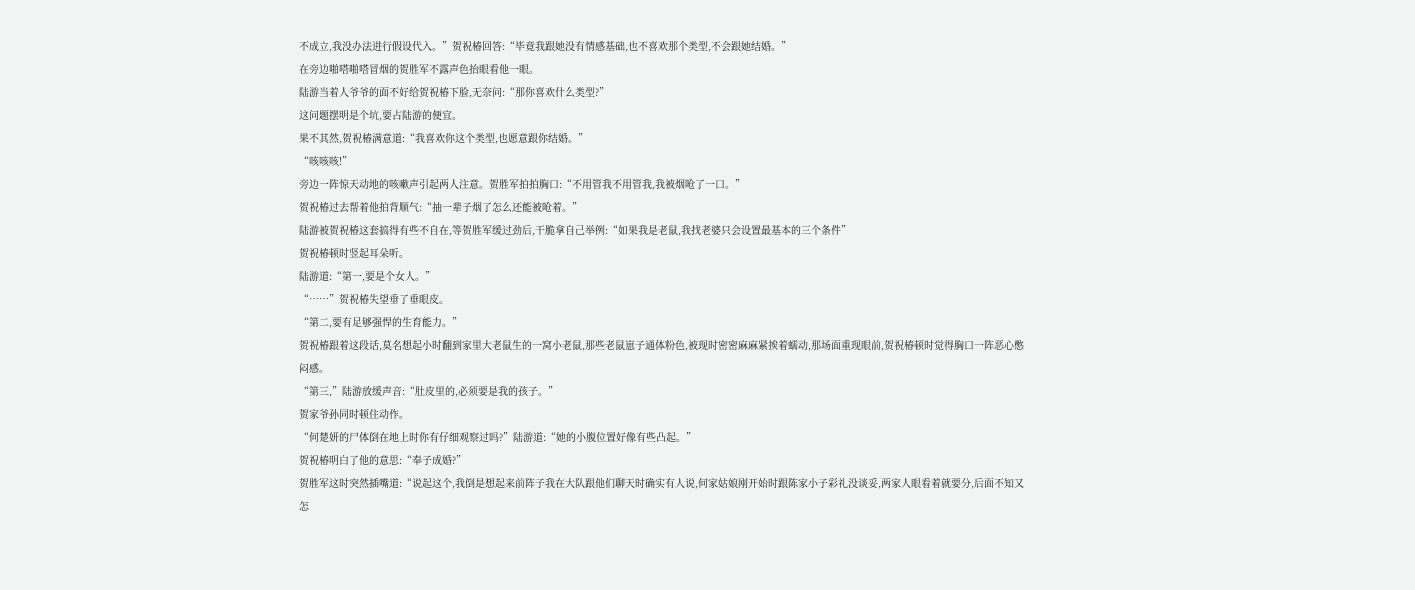不成立,我没办法进行假设代入。”贺祝椿回答:“毕竟我跟她没有情感基础,也不喜欢那个类型,不会跟她结婚。”
在旁边啪嗒啪嗒冒烟的贺胜军不露声色抬眼看他一眼。
陆游当着人爷爷的面不好给贺祝椿下脸,无奈问:“那你喜欢什么类型?”
这问题摆明是个坑,要占陆游的便宜。
果不其然,贺祝椿满意道:“我喜欢你这个类型,也愿意跟你结婚。”
“咳咳咳!”
旁边一阵惊天动地的咳嗽声引起两人注意。贺胜军拍拍胸口:“不用管我不用管我,我被烟呛了一口。”
贺祝椿过去帮着他拍背顺气:“抽一辈子烟了怎么还能被呛着。”
陆游被贺祝椿这套搞得有些不自在,等贺胜军缓过劲后,干脆拿自己举例:“如果我是老鼠,我找老婆只会设置最基本的三个条件”
贺祝椿顿时竖起耳朵听。
陆游道:“第一,要是个女人。”
“……”贺祝椿失望垂了垂眼皮。
“第二,要有足够强悍的生育能力。”
贺祝椿跟着这段话,莫名想起小时翻到家里大老鼠生的一窝小老鼠,那些老鼠崽子通体粉色,被现时密密麻麻紧挨着蠕动,那场面重现眼前,贺祝椿顿时觉得胸口一阵恶心憋闷感。
“第三,”陆游放缓声音:“肚皮里的,必须要是我的孩子。”
贺家爷孙同时顿住动作。
“何楚妍的尸体倒在地上时你有仔细观察过吗?”陆游道:“她的小腹位置好像有些凸起。”
贺祝椿明白了他的意思:“奉子成婚?”
贺胜军这时突然插嘴道:“说起这个,我倒是想起来前阵子我在大队跟他们聊天时确实有人说,何家姑娘刚开始时跟陈家小子彩礼没谈妥,两家人眼看着就要分,后面不知又怎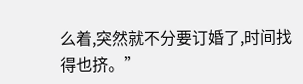么着,突然就不分要订婚了,时间找得也挤。”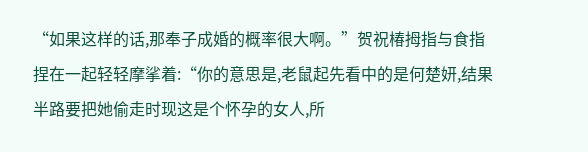“如果这样的话,那奉子成婚的概率很大啊。”贺祝椿拇指与食指捏在一起轻轻摩挲着:“你的意思是,老鼠起先看中的是何楚妍,结果半路要把她偷走时现这是个怀孕的女人,所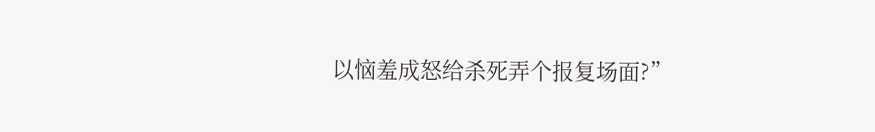以恼羞成怒给杀死弄个报复场面?”